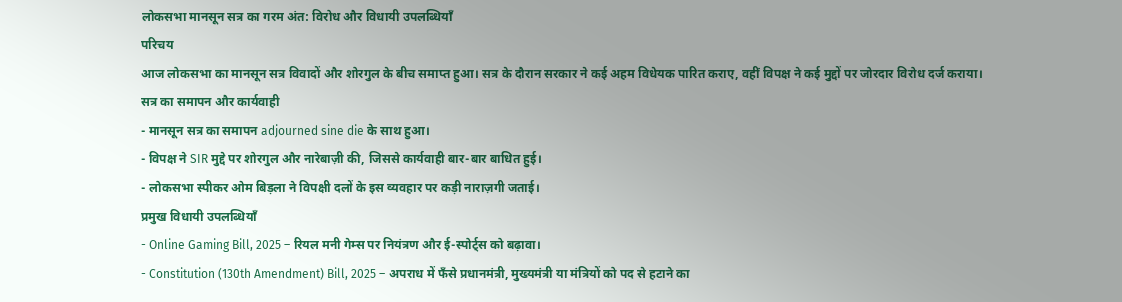लोकसभा मानसून सत्र का गरम अंत: विरोध और विधायी उपलब्धियाँ
परिचय
आज लोकसभा का मानसून सत्र विवादों और शोरगुल के बीच समाप्त हुआ। सत्र के दौरान सरकार ने कई अहम विधेयक पारित कराए, वहीं विपक्ष ने कई मुद्दों पर जोरदार विरोध दर्ज कराया।
सत्र का समापन और कार्यवाही
- मानसून सत्र का समापन adjourned sine die के साथ हुआ।
- विपक्ष ने SIR मुद्दे पर शोरगुल और नारेबाज़ी की, जिससे कार्यवाही बार-बार बाधित हुई।
- लोकसभा स्पीकर ओम बिड़ला ने विपक्षी दलों के इस व्यवहार पर कड़ी नाराज़गी जताई।
प्रमुख विधायी उपलब्धियाँ
- Online Gaming Bill, 2025 – रियल मनी गेम्स पर नियंत्रण और ई-स्पोर्ट्स को बढ़ावा।
- Constitution (130th Amendment) Bill, 2025 – अपराध में फँसे प्रधानमंत्री, मुख्यमंत्री या मंत्रियों को पद से हटाने का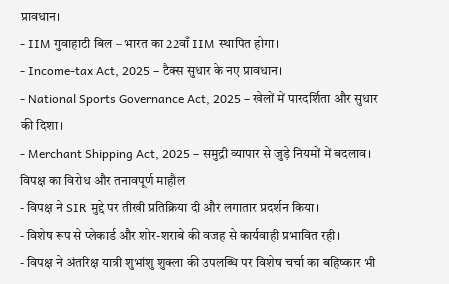प्रावधान।
- IIM गुवाहाटी बिल – भारत का 22वाँ IIM स्थापित होगा।
- Income-tax Act, 2025 – टैक्स सुधार के नए प्रावधान।
- National Sports Governance Act, 2025 – खेलों में पारदर्शिता और सुधार की दिशा।
- Merchant Shipping Act, 2025 – समुद्री व्यापार से जुड़े नियमों में बदलाव।
विपक्ष का विरोध और तनावपूर्ण माहौल
- विपक्ष ने SIR मुद्दे पर तीखी प्रतिक्रिया दी और लगातार प्रदर्शन किया।
- विशेष रूप से प्लेकार्ड और शोर-शराबे की वजह से कार्यवाही प्रभावित रही।
- विपक्ष ने अंतरिक्ष यात्री शुभांशु शुक्ला की उपलब्धि पर विशेष चर्चा का बहिष्कार भी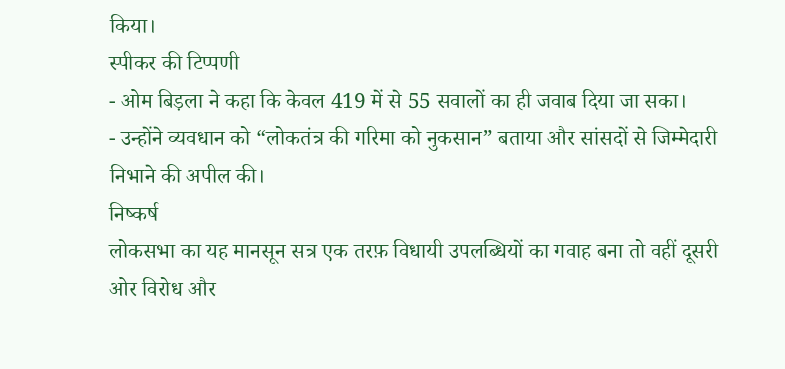किया।
स्पीकर की टिप्पणी
- ओम बिड़ला ने कहा कि केवल 419 में से 55 सवालों का ही जवाब दिया जा सका।
- उन्होंने व्यवधान को “लोकतंत्र की गरिमा को नुकसान” बताया और सांसदों से जिम्मेदारी निभाने की अपील की।
निष्कर्ष
लोकसभा का यह मानसून सत्र एक तरफ़ विधायी उपलब्धियों का गवाह बना तो वहीं दूसरी ओर विरोध और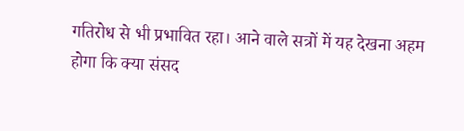गतिरोध से भी प्रभावित रहा। आने वाले सत्रों में यह देखना अहम होगा कि क्या संसद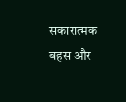सकारात्मक बहस और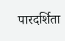पारदर्शिता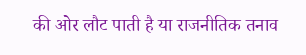की ओर लौट पाती है या राजनीतिक तनाव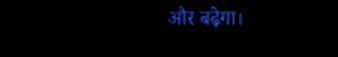और बढ़ेगा।